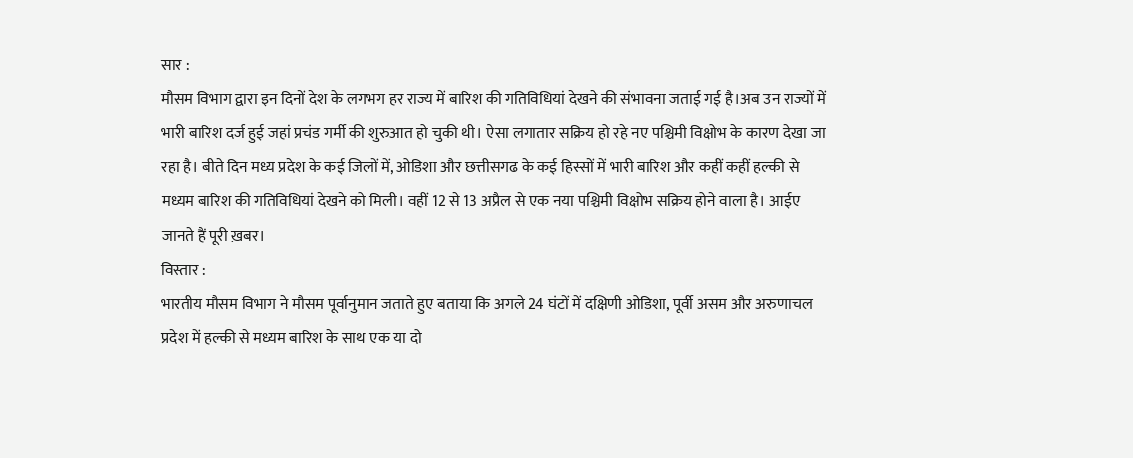सार :
मौसम विभाग द्वारा इन दिनों देश के लगभग हर राज्य में बारिश की गतिविधियां देखने की संभावना जताई गई है।अब उन राज्यों में भारी बारिश दर्ज हुई जहां प्रचंड गर्मी की शुरुआत हो चुकी थी। ऐसा लगातार सक्रिय हो रहे नए पश्चिमी विक्षोभ के कारण देखा जा रहा है। बीते दिन मध्य प्रदेश के कई जिलों में, ओडिशा और छत्तीसगढ के कई हिस्सों में भारी बारिश और कहीं कहीं हल्की से मध्यम बारिश की गतिविधियां देखने को मिली। वहीं 12 से 13 अप्रैल से एक नया पश्चिमी विक्षोभ सक्रिय होने वाला है। आईए जानते हैं पूरी ख़बर।
विस्तार :
भारतीय मौसम विभाग ने मौसम पूर्वानुमान जताते हुए बताया कि अगले 24 घंटों में दक्षिणी ओडिशा, पूर्वी असम और अरुणाचल प्रदेश में हल्की से मध्यम बारिश के साथ एक या दो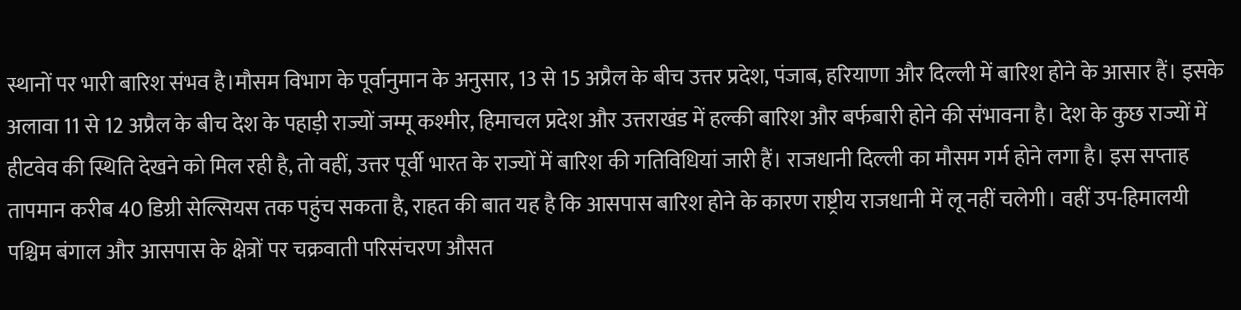स्थानों पर भारी बारिश संभव है।मौसम विभाग के पूर्वानुमान के अनुसार, 13 से 15 अप्रैल के बीच उत्तर प्रदेश, पंजाब, हरियाणा और दिल्ली में बारिश होने के आसार हैं। इसके अलावा 11 से 12 अप्रैल के बीच देश के पहाड़ी राज्यों जम्मू कश्मीर, हिमाचल प्रदेश और उत्तराखंड में हल्की बारिश और बर्फबारी होने की संभावना है। देश के कुछ राज्यों में हीटवेव की स्थिति देखने को मिल रही है, तो वहीं, उत्तर पूर्वी भारत के राज्यों में बारिश की गतिविधियां जारी हैं। राजधानी दिल्ली का मौसम गर्म होने लगा है। इस सप्ताह तापमान करीब 40 डिग्री सेल्सियस तक पहुंच सकता है, राहत की बात यह है कि आसपास बारिश होने के कारण राष्ट्रीय राजधानी में लू नहीं चलेगी। वहीं उप-हिमालयी पश्चिम बंगाल और आसपास के क्षेत्रों पर चक्रवाती परिसंचरण औसत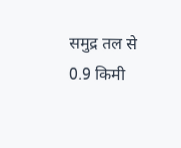समुद्र तल से 0.9 किमी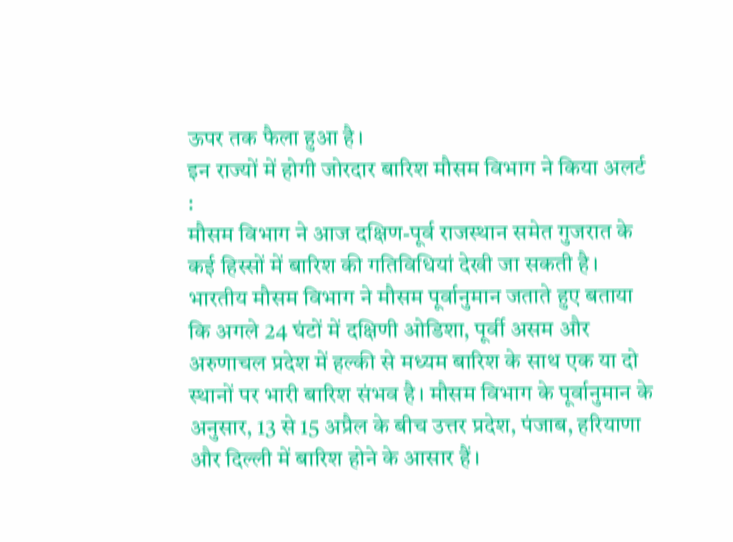ऊपर तक फैला हुआ है।
इन राज्यों में होगी जोरदार बारिश मौसम विभाग ने किया अलर्ट :
मौसम विभाग ने आज दक्षिण-पूर्व राजस्थान समेत गुजरात के कई हिस्सों में बारिश की गतिविधियां देखी जा सकती है। भारतीय मौसम विभाग ने मौसम पूर्वानुमान जताते हुए बताया कि अगले 24 घंटों में दक्षिणी ओडिशा, पूर्वी असम और अरुणाचल प्रदेश में हल्की से मध्यम बारिश के साथ एक या दो स्थानों पर भारी बारिश संभव है। मौसम विभाग के पूर्वानुमान के अनुसार, 13 से 15 अप्रैल के बीच उत्तर प्रदेश, पंजाब, हरियाणा और दिल्ली में बारिश होने के आसार हैं।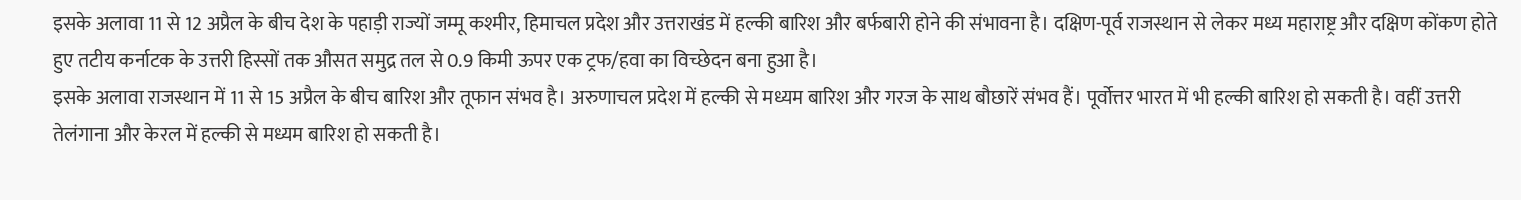इसके अलावा 11 से 12 अप्रैल के बीच देश के पहाड़ी राज्यों जम्मू कश्मीर, हिमाचल प्रदेश और उत्तराखंड में हल्की बारिश और बर्फबारी होने की संभावना है। दक्षिण-पूर्व राजस्थान से लेकर मध्य महाराष्ट्र और दक्षिण कोंकण होते हुए तटीय कर्नाटक के उत्तरी हिस्सों तक औसत समुद्र तल से 0.9 किमी ऊपर एक ट्रफ/हवा का विच्छेदन बना हुआ है।
इसके अलावा राजस्थान में 11 से 15 अप्रैल के बीच बारिश और तूफान संभव है। अरुणाचल प्रदेश में हल्की से मध्यम बारिश और गरज के साथ बौछारें संभव हैं। पूर्वोत्तर भारत में भी हल्की बारिश हो सकती है। वहीं उत्तरी तेलंगाना और केरल में हल्की से मध्यम बारिश हो सकती है।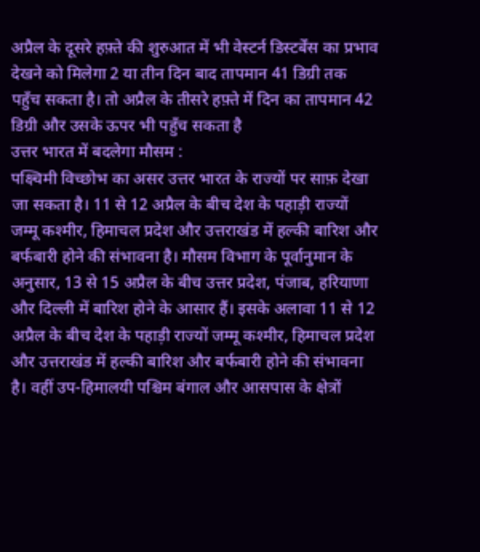अप्रैल के दूसरे हफ़्ते की शुरुआत में भी वेस्टर्न डिस्टर्बेंस का प्रभाव देखने को मिलेगा 2 या तीन दिन बाद तापमान 41 डिग्री तक पहुँच सकता है। तो अप्रैल के तीसरे हफ़्ते में दिन का तापमान 42 डिग्री और उसके ऊपर भी पहुँच सकता है
उत्तर भारत में बदलेगा मौसम :
पक्ष्चिमी विच्छोभ का असर उत्तर भारत के राज्यों पर साफ़ देखा जा सकता है। 11 से 12 अप्रैल के बीच देश के पहाड़ी राज्यों जम्मू कश्मीर, हिमाचल प्रदेश और उत्तराखंड में हल्की बारिश और बर्फबारी होने की संभावना है। मौसम विभाग के पूर्वानुमान के अनुसार, 13 से 15 अप्रैल के बीच उत्तर प्रदेश, पंजाब, हरियाणा और दिल्ली में बारिश होने के आसार हैं। इसके अलावा 11 से 12 अप्रैल के बीच देश के पहाड़ी राज्यों जम्मू कश्मीर, हिमाचल प्रदेश और उत्तराखंड में हल्की बारिश और बर्फबारी होने की संभावना है। वहीं उप-हिमालयी पश्चिम बंगाल और आसपास के क्षेत्रों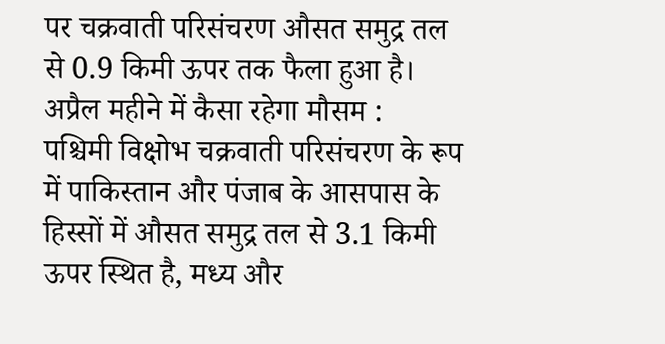पर चक्रवाती परिसंचरण औसत समुद्र तल से 0.9 किमी ऊपर तक फैला हुआ है।
अप्रैल महीने में कैसा रहेगा मौसम :
पश्चिमी विक्षोभ चक्रवाती परिसंचरण के रूप में पाकिस्तान और पंजाब के आसपास के हिस्सों में औसत समुद्र तल से 3.1 किमी ऊपर स्थित है, मध्य और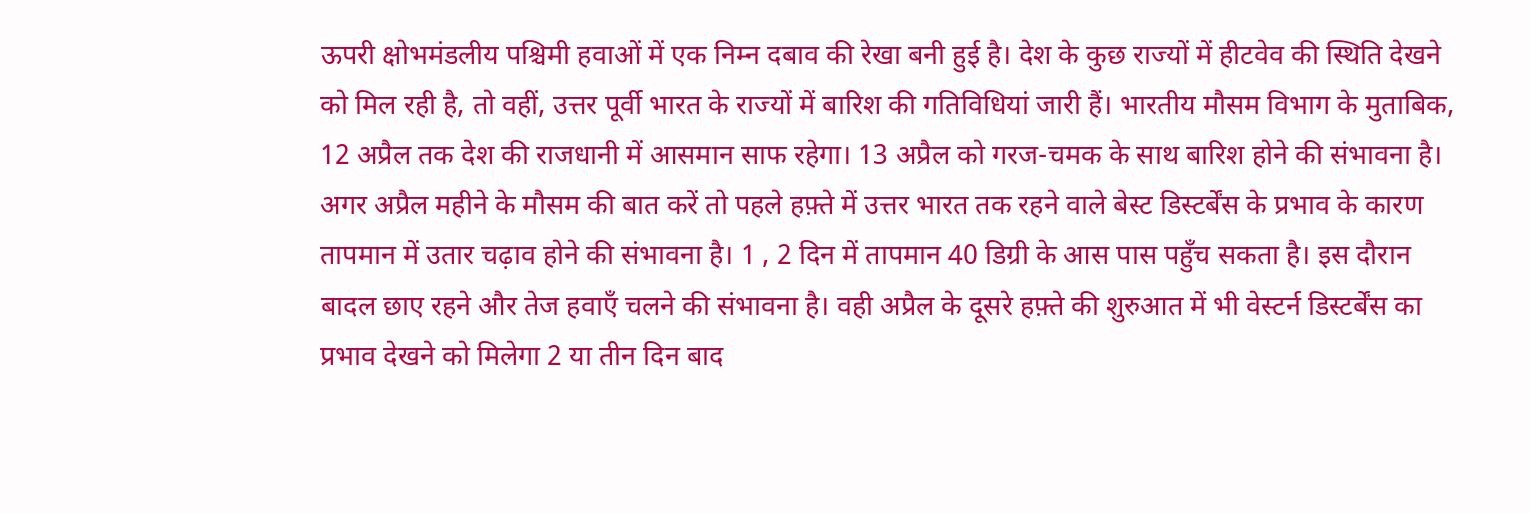ऊपरी क्षोभमंडलीय पश्चिमी हवाओं में एक निम्न दबाव की रेखा बनी हुई है। देश के कुछ राज्यों में हीटवेव की स्थिति देखने को मिल रही है, तो वहीं, उत्तर पूर्वी भारत के राज्यों में बारिश की गतिविधियां जारी हैं। भारतीय मौसम विभाग के मुताबिक, 12 अप्रैल तक देश की राजधानी में आसमान साफ रहेगा। 13 अप्रैल को गरज-चमक के साथ बारिश होने की संभावना है।
अगर अप्रैल महीने के मौसम की बात करें तो पहले हफ़्ते में उत्तर भारत तक रहने वाले बेस्ट डिस्टर्बेंस के प्रभाव के कारण तापमान में उतार चढ़ाव होने की संभावना है। 1 , 2 दिन में तापमान 40 डिग्री के आस पास पहुँच सकता है। इस दौरान बादल छाए रहने और तेज हवाएँ चलने की संभावना है। वही अप्रैल के दूसरे हफ़्ते की शुरुआत में भी वेस्टर्न डिस्टर्बेंस का प्रभाव देखने को मिलेगा 2 या तीन दिन बाद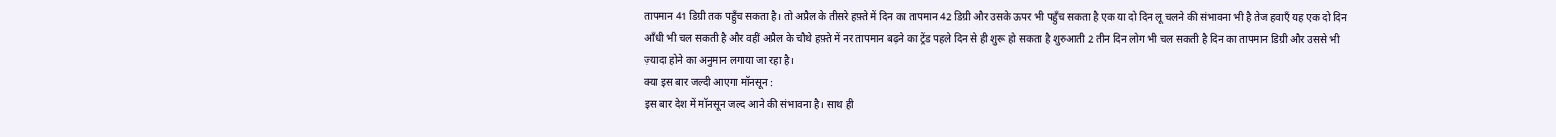तापमान 41 डिग्री तक पहुँच सकता है। तो अप्रैल के तीसरे हफ़्ते में दिन का तापमान 42 डिग्री और उसके ऊपर भी पहुँच सकता है एक या दो दिन लू चलने की संभावना भी है तेज हवाएँ यह एक दो दिन आँधी भी चल सकती है और वहीं अप्रैल के चौथे हफ़्ते में नर तापमान बढ़ने का ट्रेंड पहले दिन से ही शुरू हो सकता है शुरुआती 2 तीन दिन लोग भी चल सकती है दिन का तापमान डिग्री और उससे भी ज़्यादा होने का अनुमान लगाया जा रहा है।
क्या इस बार जल्दी आएगा मॉनसून :
इस बार देश में मॉनसून जल्द आने की संभावना है। साथ ही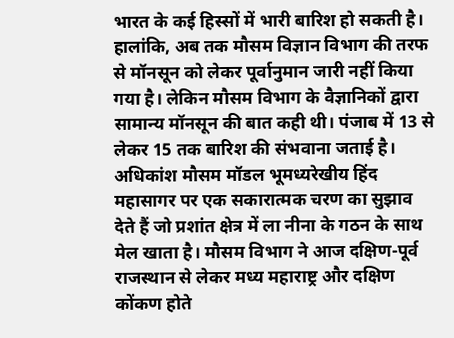भारत के कई हिस्सों में भारी बारिश हो सकती है। हालांकि, अब तक मौसम विज्ञान विभाग की तरफ से मॉनसून को लेकर पूर्वानुमान जारी नहीं किया गया है। लेकिन मौसम विभाग के वैज्ञानिकों द्वारा सामान्य मॉनसून की बात कही थी। पंजाब में 13 से लेकर 15 तक बारिश की संभवाना जताई है। अधिकांश मौसम मॉडल भूमध्यरेखीय हिंद महासागर पर एक सकारात्मक चरण का सुझाव देते हैं जो प्रशांत क्षेत्र में ला नीना के गठन के साथ मेल खाता है। मौसम विभाग ने आज दक्षिण-पूर्व राजस्थान से लेकर मध्य महाराष्ट्र और दक्षिण कोंकण होते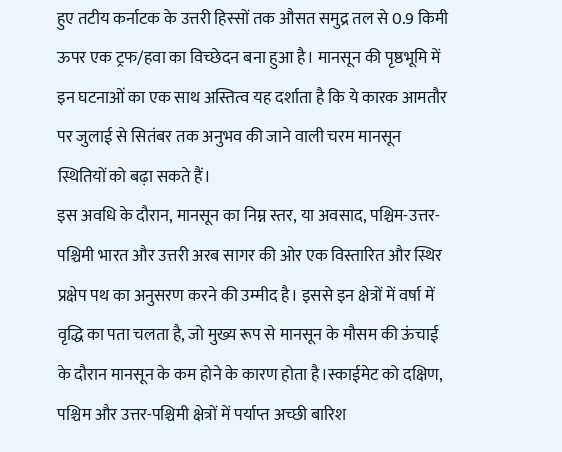हुए तटीय कर्नाटक के उत्तरी हिस्सों तक औसत समुद्र तल से 0.9 किमी ऊपर एक ट्रफ/हवा का विच्छेदन बना हुआ है। मानसून की पृष्ठभूमि में इन घटनाओं का एक साथ अस्तित्व यह दर्शाता है कि ये कारक आमतौर पर जुलाई से सितंबर तक अनुभव की जाने वाली चरम मानसून स्थितियों को बढ़ा सकते हैं।
इस अवधि के दौरान, मानसून का निम्न स्तर, या अवसाद, पश्चिम-उत्तर-पश्चिमी भारत और उत्तरी अरब सागर की ओर एक विस्तारित और स्थिर प्रक्षेप पथ का अनुसरण करने की उम्मीद है। इससे इन क्षेत्रों में वर्षा में वृद्धि का पता चलता है, जो मुख्य रूप से मानसून के मौसम की ऊंचाई के दौरान मानसून के कम होने के कारण होता है।स्काईमेट को दक्षिण, पश्चिम और उत्तर-पश्चिमी क्षेत्रों में पर्याप्त अच्छी बारिश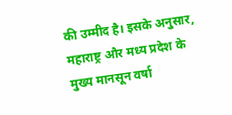की उम्मीद है। इसके अनुसार, महाराष्ट्र और मध्य प्रदेश के मुख्य मानसून वर्षा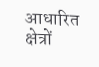आधारित क्षेत्रों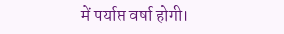में पर्याप्त वर्षा होगी।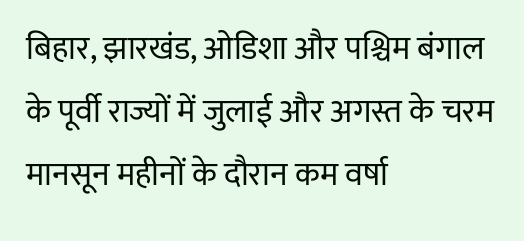बिहार, झारखंड, ओडिशा और पश्चिम बंगाल के पूर्वी राज्यों में जुलाई और अगस्त के चरम मानसून महीनों के दौरान कम वर्षा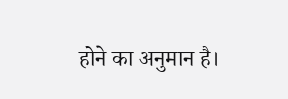होने का अनुमान है।